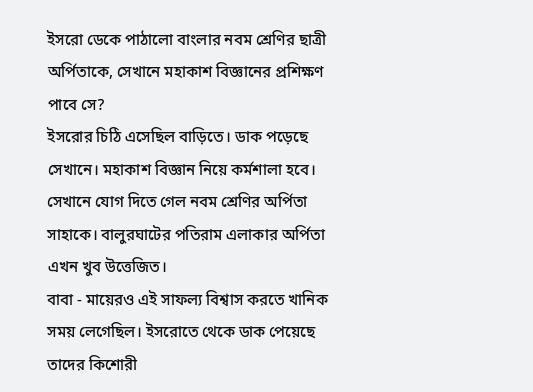ইসরো ডেকে পাঠালো বাংলার নবম শ্রেণির ছাত্রী অর্পিতাকে, সেখানে মহাকাশ বিজ্ঞানের প্রশিক্ষণ পাবে সে?
ইসরোর চিঠি এসেছিল বাড়িতে। ডাক পড়েছে সেখানে। মহাকাশ বিজ্ঞান নিয়ে কর্মশালা হবে। সেখানে যোগ দিতে গেল নবম শ্রেণির অর্পিতা সাহাকে। বালুরঘাটের পতিরাম এলাকার অর্পিতা এখন খুব উত্তেজিত।
বাবা - মায়েরও এই সাফল্য বিশ্বাস করতে খানিক সময় লেগেছিল। ইসরোতে থেকে ডাক পেয়েছে তাদের কিশোরী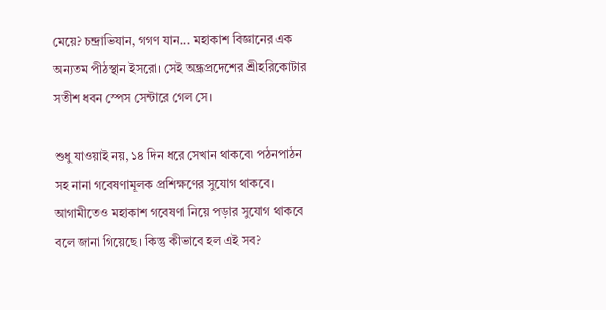মেয়ে? চন্দ্রাভিযান, গগণ যান... মহাকাশ বিজ্ঞানের এক অন্যতম পীঠস্থান ইসরো। সেই অন্ধ্রপ্রদেশের শ্রীহরিকোটার সতীশ ধবন স্পেস সেন্টারে গেল সে।

শুধু যাওয়াই নয়, ১৪ দিন ধরে সেখান থাকবে৷ পঠনপাঠন সহ নানা গবেষণামূলক প্রশিক্ষণের সুযোগ থাকবে। আগামীতেও মহাকাশ গবেষণা নিয়ে পড়ার সুযোগ থাকবে বলে জানা গিয়েছে। কিন্তু কীভাবে হল এই সব?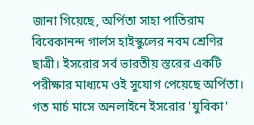জানা গিয়েছে, অর্পিতা সাহা পাতিরাম বিবেকানন্দ গার্লস হাইস্কুলের নবম শ্রেণির ছাত্রী। ইসরোর সর্ব ভারতীয় স্তরের একটি পরীক্ষার মাধ্যমে ওই সুযোগ পেয়েছে অর্পিতা। গত মার্চ মাসে অনলাইনে ইসরোর 'যুবিকা'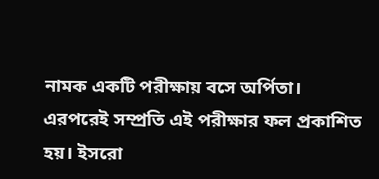নামক একটি পরীক্ষায় বসে অর্পিতা। এরপরেই সম্প্রতি এই পরীক্ষার ফল প্রকাশিত হয়। ইসরো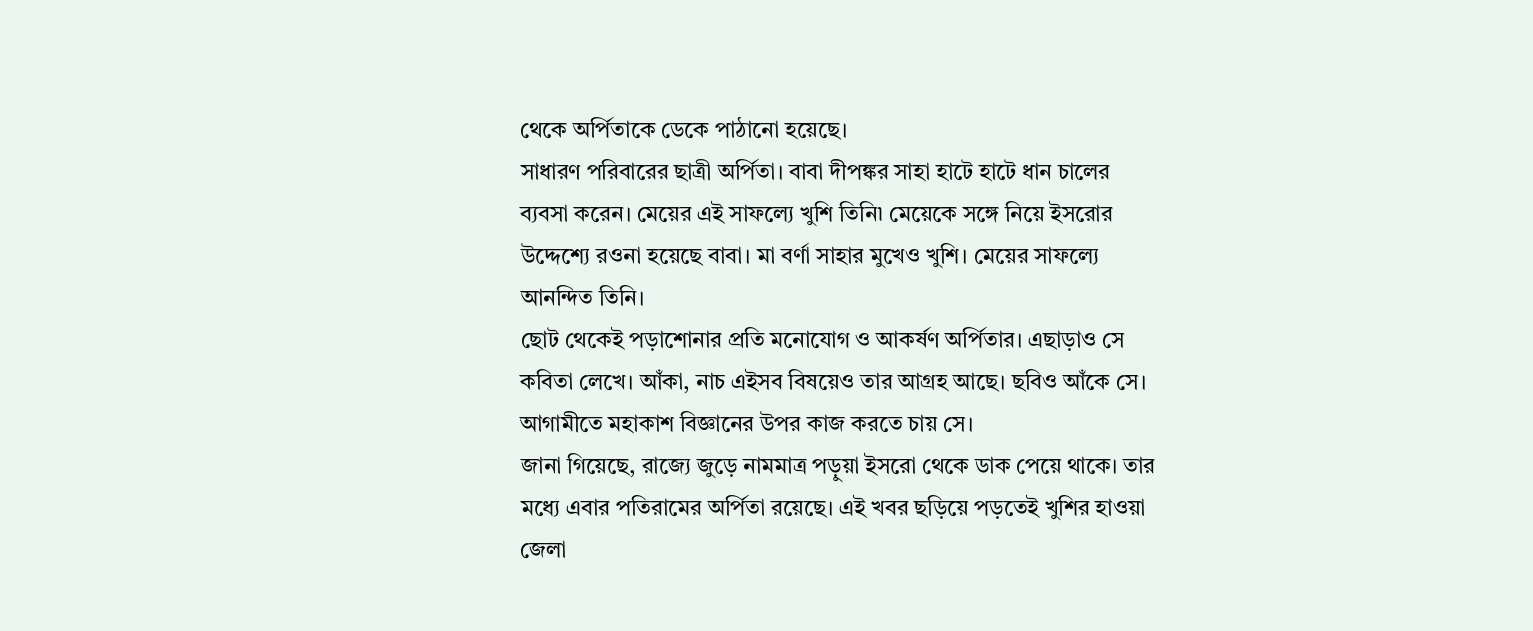থেকে অর্পিতাকে ডেকে পাঠানো হয়েছে।
সাধারণ পরিবারের ছাত্রী অর্পিতা। বাবা দীপঙ্কর সাহা হাটে হাটে ধান চালের ব্যবসা করেন। মেয়ের এই সাফল্যে খুশি তিনি৷ মেয়েকে সঙ্গে নিয়ে ইসরোর উদ্দেশ্যে রওনা হয়েছে বাবা। মা বর্ণা সাহার মুখেও খুশি। মেয়ের সাফল্যে আনন্দিত তিনি।
ছোট থেকেই পড়াশোনার প্রতি মনোযোগ ও আকর্ষণ অর্পিতার। এছাড়াও সে কবিতা লেখে। আঁকা, নাচ এইসব বিষয়েও তার আগ্রহ আছে। ছবিও আঁকে সে। আগামীতে মহাকাশ বিজ্ঞানের উপর কাজ করতে চায় সে।
জানা গিয়েছে, রাজ্যে জুড়ে নামমাত্র পড়ুয়া ইসরো থেকে ডাক পেয়ে থাকে। তার মধ্যে এবার পতিরামের অর্পিতা রয়েছে। এই খবর ছড়িয়ে পড়তেই খুশির হাওয়া জেলা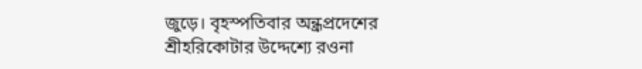জুড়ে। বৃহস্পতিবার অন্ধ্রপ্রদেশের শ্রীহরিকোটার উদ্দেশ্যে রওনা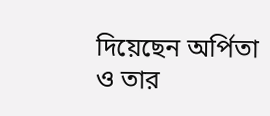দিয়েছেন অর্পিতা ও তার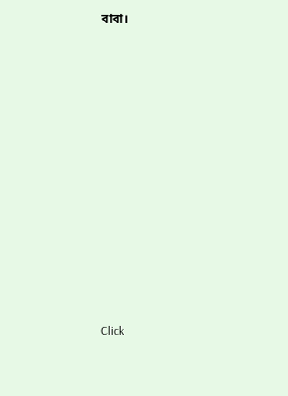বাবা।












Click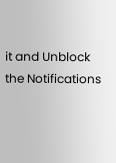it and Unblock the Notifications